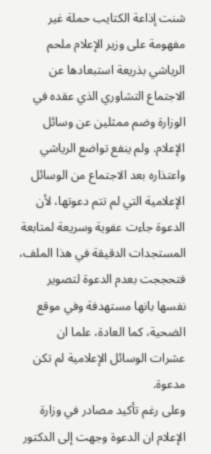شنت إذاعة الكتايب حملة غير مفهومة على وزير الإعلام ملحم الرياشي بذريعة استبعادها عن الاجتماع التشاوري الذي عقده في الوزارة وضم ممثلين عن وسائل الإعلام. ولم ينفع تواضع الرياشي واعتذاره بعد الاجتماع من الوسائل الإعلامية التي لم تتم دعوتها، لأن الدعوة جاءت عفوية وسريعة لمتابعة المستجدات الدقيقة في هذا الملف، فتحججت بعدم الدعوة لتصوير نفسها بانها مستهدفة وفي موقع الضحية، كما العادة، علما ان عشرات الوسائل الإعلامية لم تكن مدعوة.
وعلى رغم تأكيد مصادر في وزارة الإعلام ان الدعوة وجهت إلى الدكتور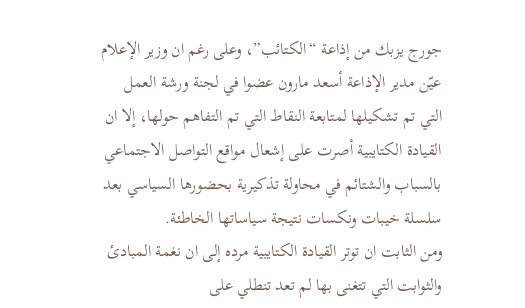جورج يزبك من إذاعة “الكتائب”، وعلى رغم ان وزير الإعلام عيّن مدير الإذاعة أسعد مارون عضوا في لجنة ورشة العمل التي تم تشكيلها لمتابعة النقاط التي تم التفاهم حولها، إلا ان القيادة الكتايبية أصرت على إشعال مواقع التواصل الاجتماعي بالسباب والشتائم في محاولة تذكيرية بحضورها السياسي بعد سلسلة خيبات ونكسات نتيجة سياساتها الخاطئة.
ومن الثابت ان توتر القيادة الكتايبية مرده إلى ان نغمة المبادئ والثوابت التي تتغنى بها لم تعد تنطلي على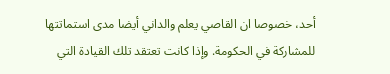أحد، خصوصا ان القاصي يعلم والداني أيضا مدى استماتتها للمشاركة في الحكومة. وإذا كانت تعتقد تلك القيادة التي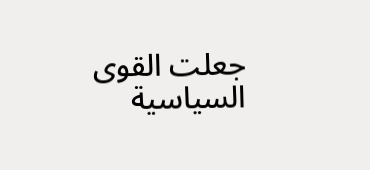جعلت القوى السياسية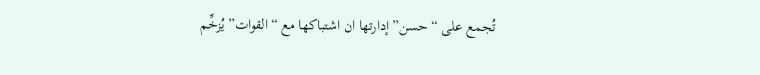تُجمع على “حسن” إدارتها ان اشتباكها مع “القوات” يُزخِّم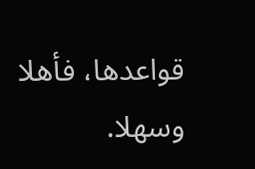قواعدها، فأهلا وسهلا.